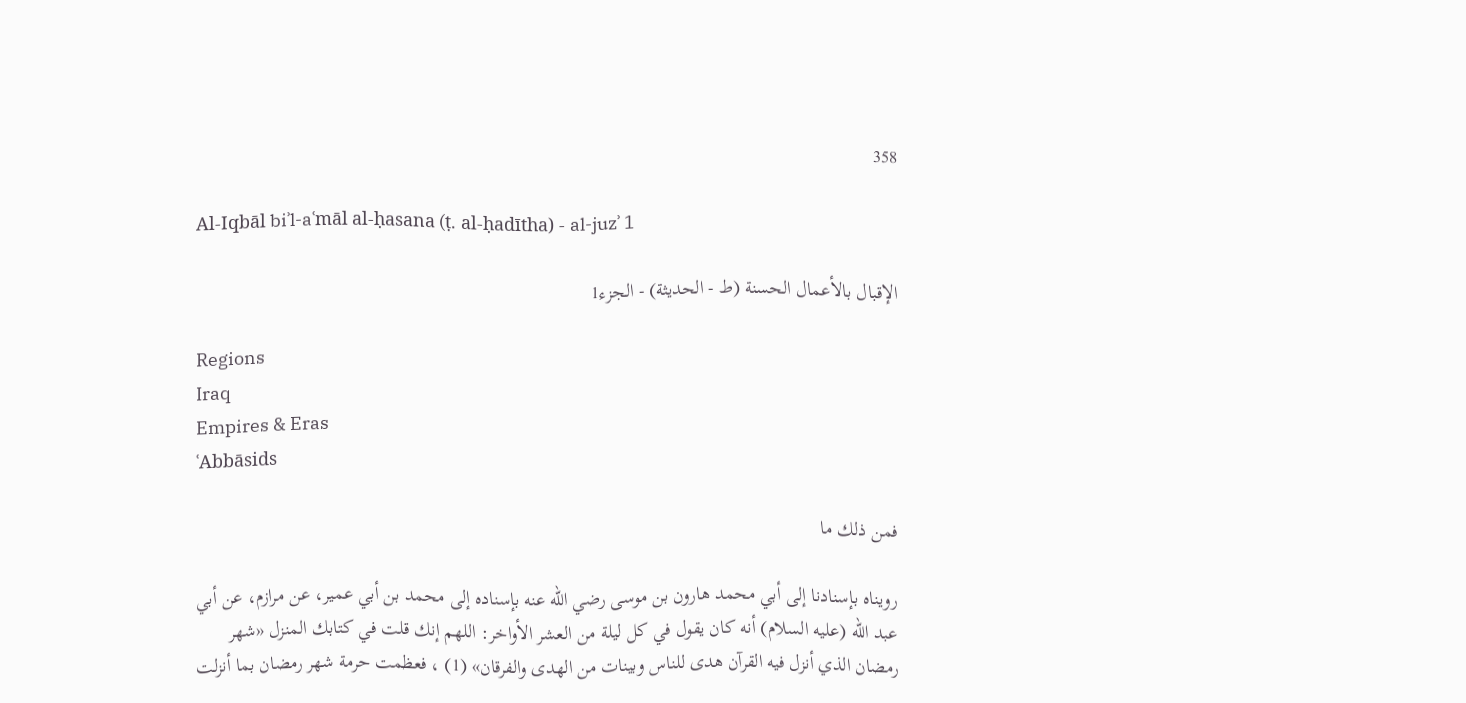358

Al-Iqbāl biʾl-aʿmāl al-ḥasana (ṭ. al-ḥadītha) - al-juzʾ 1

الإقبال بالأعمال الحسنة (ط - الحديثة) - الجزء1

Regions
Iraq
Empires & Eras
ʿAbbāsids

فمن ذلك ما

رويناه بإسنادنا إلى أبي محمد هارون بن موسى رضي الله عنه بإسناده إلى محمد بن أبي عمير، عن مرازم، عن أبي عبد الله (عليه السلام) أنه كان يقول في كل ليلة من العشر الأواخر: اللهم إنك قلت في كتابك المنزل «شهر رمضان الذي أنزل فيه القرآن هدى للناس وبينات من الهدى والفرقان» (1) ، فعظمت حرمة شهر رمضان بما أنزلت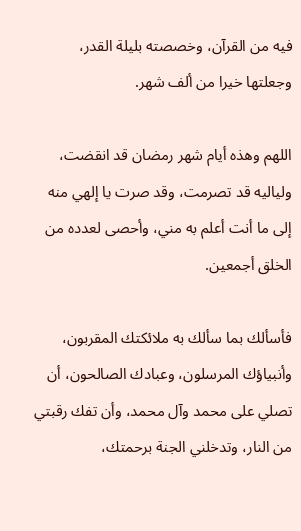فيه من القرآن، وخصصته بليلة القدر، وجعلتها خيرا من ألف شهر.

اللهم وهذه أيام شهر رمضان قد انقضت، ولياليه قد تصرمت، وقد صرت يا إلهي منه إلى ما أنت أعلم به مني، وأحصى لعدده من الخلق أجمعين.

فأسألك بما سألك به ملائكتك المقربون، وأنبياؤك المرسلون، وعبادك الصالحون، أن تصلي على محمد وآل محمد، وأن تفك رقبتي من النار، وتدخلني الجنة برحمتك،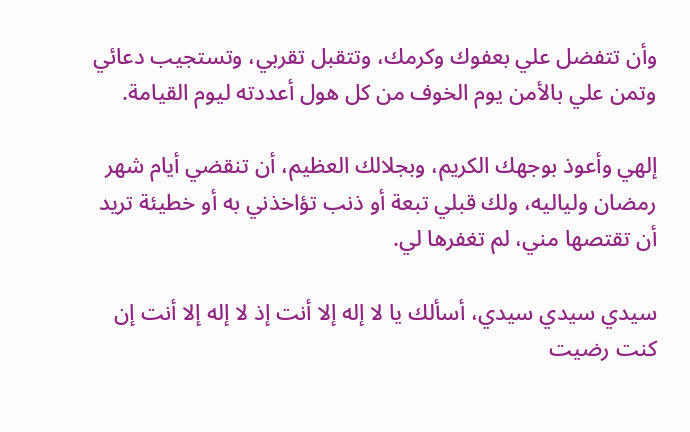وأن تتفضل علي بعفوك وكرمك، وتتقبل تقربي، وتستجيب دعائي وتمن علي بالأمن يوم الخوف من كل هول أعددته ليوم القيامة.

إلهي وأعوذ بوجهك الكريم، وبجلالك العظيم، أن تنقضي أيام شهر رمضان ولياليه، ولك قبلي تبعة أو ذنب تؤاخذني به أو خطيئة تريد أن تقتصها مني، لم تغفرها لي.

سيدي سيدي سيدي، أسألك يا لا إله إلا أنت إذ لا إله إلا أنت إن كنت رضيت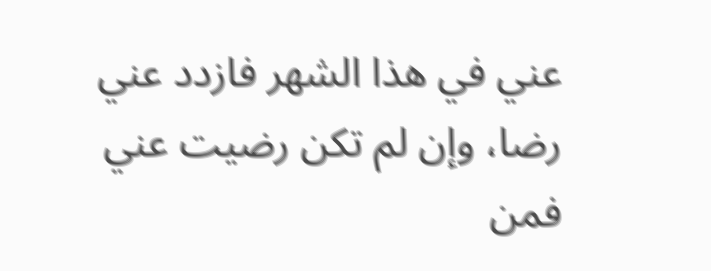عني في هذا الشهر فازدد عني رضا، وإن لم تكن رضيت عني فمن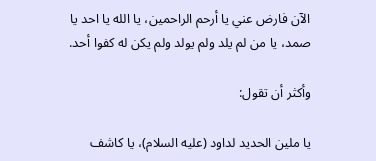الآن فارض عني يا أرحم الراحمين، يا الله يا احد يا صمد، يا من لم يلد ولم يولد ولم يكن له كفوا أحد.

وأكثر أن تقول:

يا ملين الحديد لداود (عليه السلام)، يا كاشف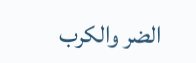الضر والكرب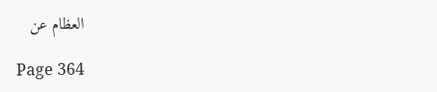العظام عن

Page 364